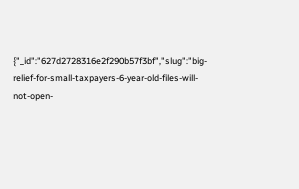{"_id":"627d2728316e2f290b57f3bf","slug":"big-relief-for-small-taxpayers-6-year-old-files-will-not-open-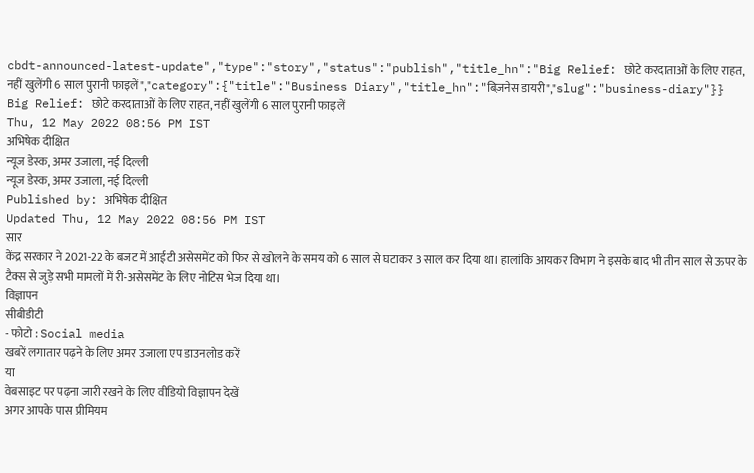cbdt-announced-latest-update","type":"story","status":"publish","title_hn":"Big Relief: छोटे करदाताओं के लिए राहत, नहीं खुलेंगी 6 साल पुरानी फाइलें","category":{"title":"Business Diary","title_hn":"बिज़नेस डायरी","slug":"business-diary"}}
Big Relief: छोटे करदाताओं के लिए राहत, नहीं खुलेंगी 6 साल पुरानी फाइलें
Thu, 12 May 2022 08:56 PM IST
अभिषेक दीक्षित
न्यूज डेस्क, अमर उजाला, नई दिल्ली
न्यूज डेस्क, अमर उजाला, नई दिल्ली
Published by: अभिषेक दीक्षित
Updated Thu, 12 May 2022 08:56 PM IST
सार
केंद्र सरकार ने 2021-22 के बजट में आईटी असेसमेंट को फिर से खोलने के समय को 6 साल से घटाकर 3 साल कर दिया था। हालांकि आयकर विभाग ने इसके बाद भी तीन साल से ऊपर के टैक्स से जुड़े सभी मामलों में री-असेसमेंट के लिए नोटिस भेज दिया था।
विज्ञापन
सीबीडीटी
- फोटो : Social media
खबरें लगातार पढ़ने के लिए अमर उजाला एप डाउनलोड करें
या
वेबसाइट पर पढ़ना जारी रखने के लिए वीडियो विज्ञापन देखें
अगर आपके पास प्रीमियम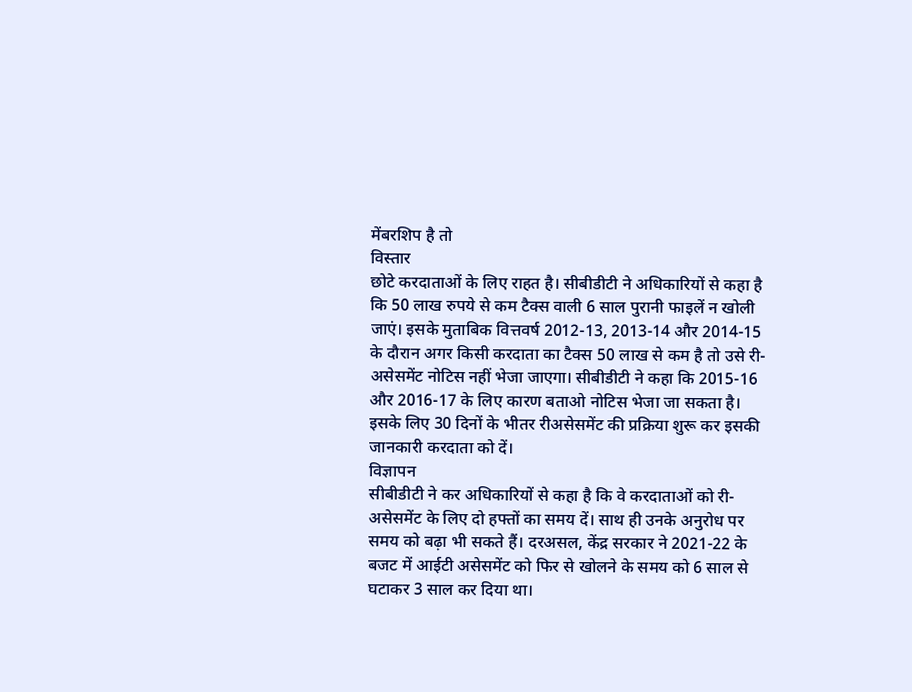मेंबरशिप है तो
विस्तार
छोटे करदाताओं के लिए राहत है। सीबीडीटी ने अधिकारियों से कहा है कि 50 लाख रुपये से कम टैक्स वाली 6 साल पुरानी फाइलें न खोली जाएं। इसके मुताबिक वित्तवर्ष 2012-13, 2013-14 और 2014-15 के दौरान अगर किसी करदाता का टैक्स 50 लाख से कम है तो उसे री-असेसमेंट नोटिस नहीं भेजा जाएगा। सीबीडीटी ने कहा कि 2015-16 और 2016-17 के लिए कारण बताओ नोटिस भेजा जा सकता है। इसके लिए 30 दिनों के भीतर रीअसेसमेंट की प्रक्रिया शुरू कर इसकी जानकारी करदाता को दें।
विज्ञापन
सीबीडीटी ने कर अधिकारियों से कहा है कि वे करदाताओं को री-असेसमेंट के लिए दो हफ्तों का समय दें। साथ ही उनके अनुरोध पर समय को बढ़ा भी सकते हैं। दरअसल, केंद्र सरकार ने 2021-22 के बजट में आईटी असेसमेंट को फिर से खोलने के समय को 6 साल से घटाकर 3 साल कर दिया था।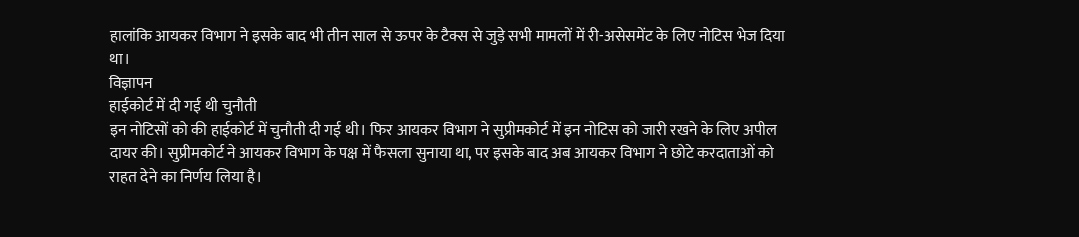हालांकि आयकर विभाग ने इसके बाद भी तीन साल से ऊपर के टैक्स से जुड़े सभी मामलों में री-असेसमेंट के लिए नोटिस भेज दिया था।
विज्ञापन
हाईकोर्ट में दी गई थी चुनौती
इन नोटिसों को की हाईकोर्ट में चुनौती दी गई थी। फिर आयकर विभाग ने सुप्रीमकोर्ट में इन नोटिस को जारी रखने के लिए अपील दायर की। सुप्रीमकोर्ट ने आयकर विभाग के पक्ष में फैसला सुनाया था, पर इसके बाद अब आयकर विभाग ने छोटे करदाताओं को राहत देने का निर्णय लिया है।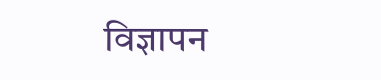विज्ञापन